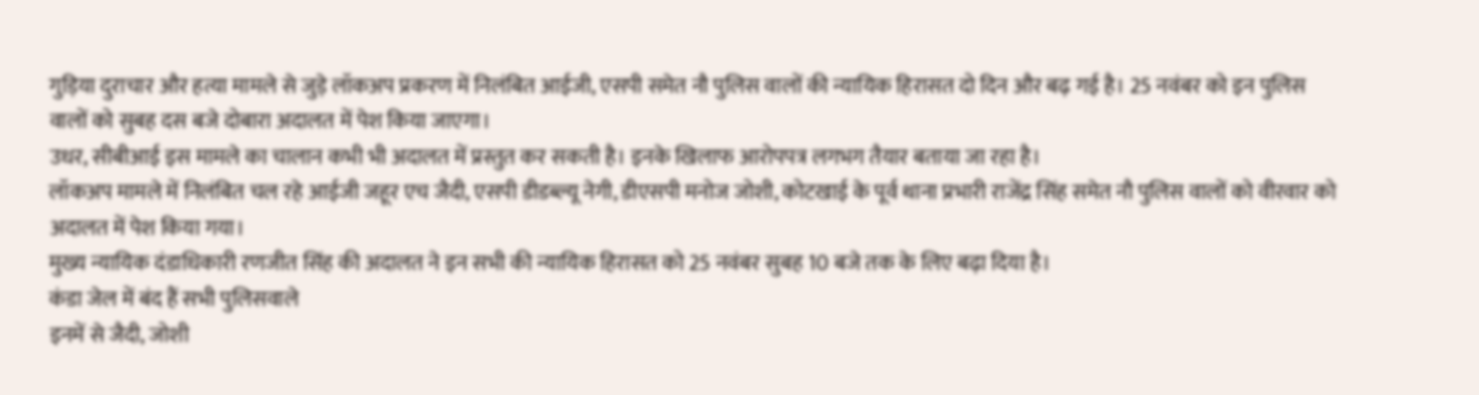गुड़िया दुराचार और हत्या मामले से जुड़े लॉकअप प्रकरण में निलंबित आईजी, एसपी समेत नौ पुलिस वालों की न्यायिक हिरासत दो दिन और बढ़ गई है। 25 नवंबर को इन पुलिस वालों को सुबह दस बजे दोबारा अदालत में पेश किया जाएगा।
उधर, सीबीआई इस मामले का चालान कभी भी अदालत में प्रस्तुत कर सकती है। इनके खिलाफ आरोपपत्र लगभग तैयार बताया जा रहा है।
लॉकअप मामले में निलंबित चल रहे आईजी जहूर एच जैदी, एसपी डीडब्ल्यू नेगी, डीएसपी मनोज जोशी, कोटखाई के पूर्व थाना प्रभारी राजेंद्र सिंह समेत नौ पुलिस वालों को वीरवार को अदालत में पेश किया गया।
मुख्य न्यायिक दंडाधिकारी रणजीत सिंह की अदालत ने इन सभी की न्यायिक हिरासत को 25 नवंबर सुबह 10 बजे तक के लिए बढ़ा दिया है।
कंडा जेल में बंद हैं सभी पुलिसवाले
इनमें से जैदी, जोशी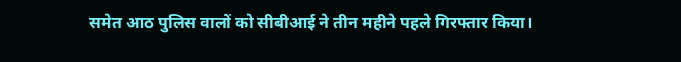समेत आठ पुलिस वालों को सीबीआई ने तीन महीने पहले गिरफ्तार किया।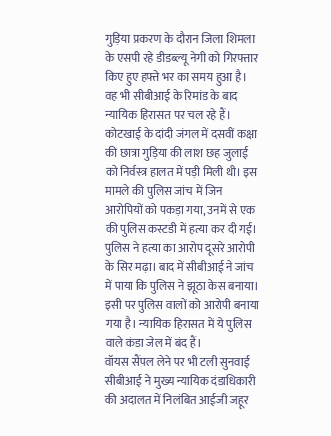गुड़िया प्रकरण के दौरान जिला शिमला के एसपी रहे डीडब्ल्यू नेगी को गिरफ्तार किए हुए हफ्ते भर का समय हुआ है। वह भी सीबीआई के रिमांड के बाद न्यायिक हिरासत पर चल रहे हैं।
कोटखाई के दांदी जंगल में दसवीं कक्षा की छात्रा गुड़िया की लाश छह जुलाई को निर्वस्त्र हालत में पड़ी मिली थी। इस मामले की पुलिस जांच में जिन आरोपियों को पकड़ा गया, उनमें से एक की पुलिस कस्टडी में हत्या कर दी गई।
पुलिस ने हत्या का आरोप दूसरे आरोपी के सिर मढ़ा। बाद में सीबीआई ने जांच में पाया कि पुलिस ने झूठा केस बनाया। इसी पर पुलिस वालों को आरोपी बनाया गया है। न्यायिक हिरासत में ये पुलिस वाले कंडा जेल में बंद हैं।
वॉयस सैंपल लेने पर भी टली सुनवाई
सीबीआई ने मुख्य न्यायिक दंडाधिकारी की अदालत में निलंबित आईजी जहूर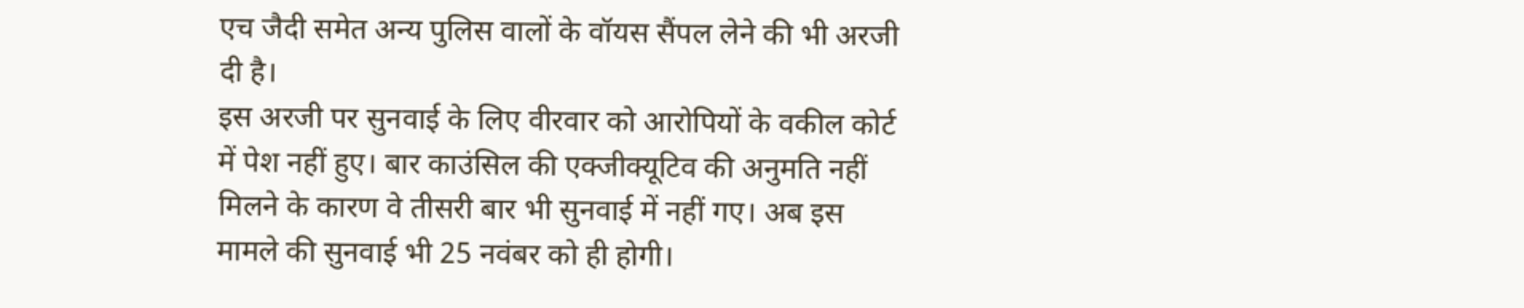एच जैदी समेत अन्य पुलिस वालों के वॉयस सैंपल लेने की भी अरजी दी है।
इस अरजी पर सुनवाई के लिए वीरवार को आरोपियों के वकील कोर्ट में पेश नहीं हुए। बार काउंसिल की एक्जीक्यूटिव की अनुमति नहीं मिलने के कारण वे तीसरी बार भी सुनवाई में नहीं गए। अब इस मामले की सुनवाई भी 25 नवंबर को ही होगी।